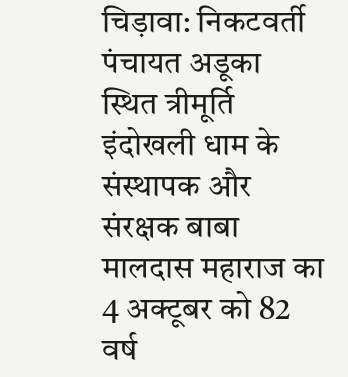चिड़ावा: निकटवर्ती पंचायत अडूका स्थित त्रीमूर्ति इंदोखली धाम के संस्थापक और संरक्षक बाबा मालदास महाराज का 4 अक्टूबर को 82 वर्ष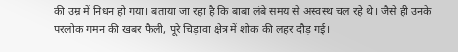की उम्र में निधन हो गया। बताया जा रहा है कि बाबा लंबे समय से अस्वस्थ चल रहे थे। जैसे ही उनके परलोक गमन की खबर फैली, पूरे चिड़ावा क्षेत्र में शोक की लहर दौड़ गई।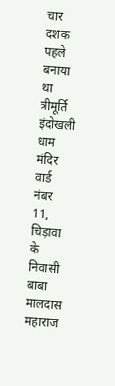चार दशक पहले बनाया था त्रीमूर्ति इंदोखली धाम मंदिर
वार्ड नंबर 11, चिड़ावा के निवासी बाबा मालदास महाराज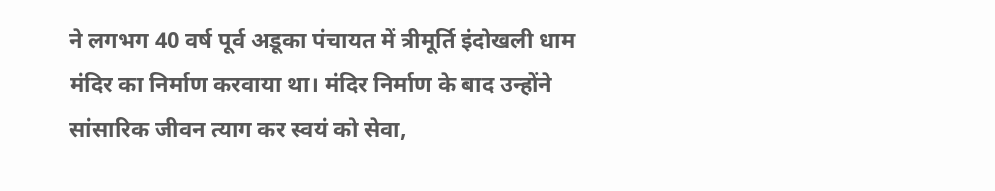ने लगभग 40 वर्ष पूर्व अडूका पंचायत में त्रीमूर्ति इंदोखली धाम मंदिर का निर्माण करवाया था। मंदिर निर्माण के बाद उन्होंने सांसारिक जीवन त्याग कर स्वयं को सेवा,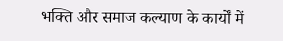भक्ति और समाज कल्याण के कार्यों में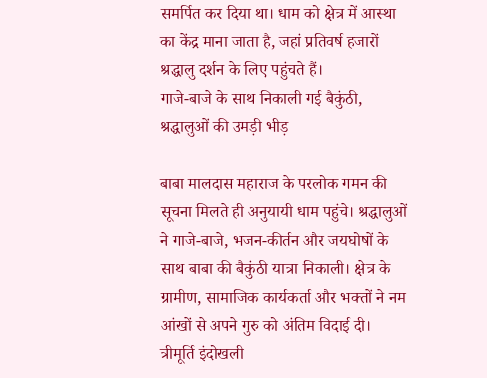समर्पित कर दिया था। धाम को क्षेत्र में आस्था का केंद्र माना जाता है, जहां प्रतिवर्ष हजारों श्रद्धालु दर्शन के लिए पहुंचते हैं।
गाजे-बाजे के साथ निकाली गई बैकुंठी, श्रद्धालुओं की उमड़ी भीड़

बाबा मालदास महाराज के परलोक गमन की सूचना मिलते ही अनुयायी धाम पहुंचे। श्रद्धालुओं ने गाजे-बाजे, भजन-कीर्तन और जयघोषों के साथ बाबा की बैकुंठी यात्रा निकाली। क्षेत्र के ग्रामीण, सामाजिक कार्यकर्ता और भक्तों ने नम आंखों से अपने गुरु को अंतिम विदाई दी।
त्रीमूर्ति इंदोखली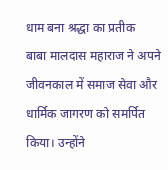धाम बना श्रद्धा का प्रतीक
बाबा मालदास महाराज ने अपने जीवनकाल में समाज सेवा और धार्मिक जागरण को समर्पित किया। उन्होंने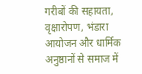गरीबों की सहायता, वृक्षारोपण, भंडारा आयोजन और धार्मिक अनुष्ठानों से समाज में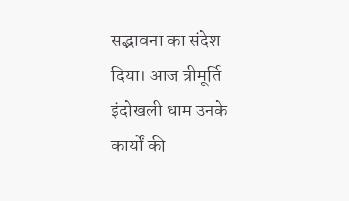सद्भावना का संदेश दिया। आज त्रीमूर्ति इंदोखली धाम उनके कार्यों की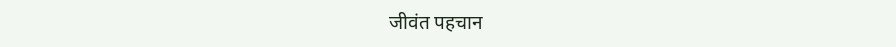जीवंत पहचान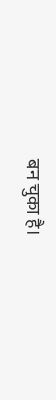बन चुका है।